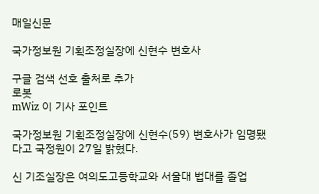매일신문

국가정보원 기획조정실장에 신현수 변호사

구글 검색 선호 출처로 추가
로봇
mWiz 이 기사 포인트

국가정보원 기획조정실장에 신현수(59) 변호사가 임명됐다고 국정원이 27일 밝혔다.

신 기조실장은 여의도고등학교와 서울대 법대를 졸업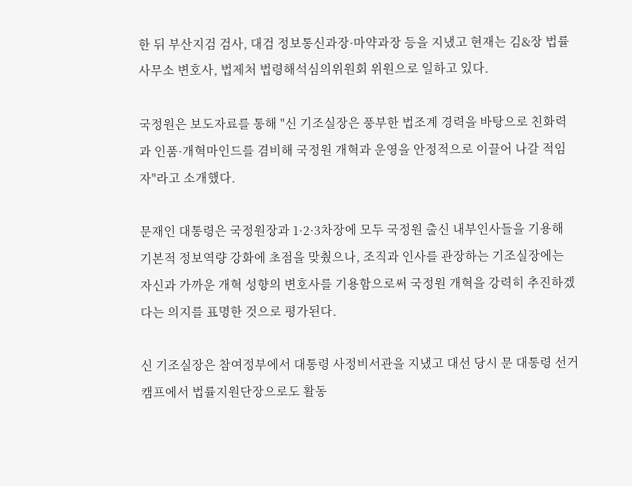한 뒤 부산지검 검사, 대검 정보통신과장·마약과장 등을 지냈고 현재는 김&장 법률사무소 변호사, 법제처 법령해석심의위원회 위원으로 일하고 있다.

국정원은 보도자료를 통해 "신 기조실장은 풍부한 법조계 경력을 바탕으로 친화력과 인품·개혁마인드를 겸비해 국정원 개혁과 운영을 안정적으로 이끌어 나갈 적임자"라고 소개했다.

문재인 대통령은 국정원장과 1·2·3차장에 모두 국정원 출신 내부인사들을 기용해 기본적 정보역량 강화에 초점을 맞췄으나, 조직과 인사를 관장하는 기조실장에는 자신과 가까운 개혁 성향의 변호사를 기용함으로써 국정원 개혁을 강력히 추진하겠다는 의지를 표명한 것으로 평가된다.

신 기조실장은 참여정부에서 대통령 사정비서관을 지냈고 대선 당시 문 대통령 선거 캠프에서 법률지원단장으로도 활동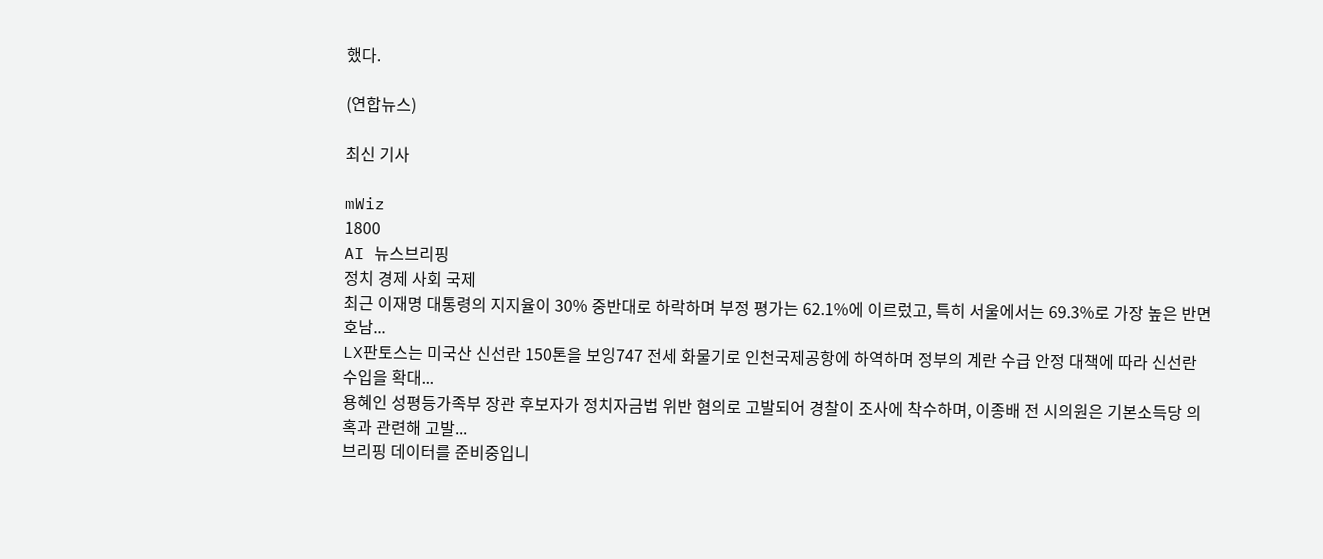했다.

(연합뉴스)

최신 기사

mWiz
1800
AI 뉴스브리핑
정치 경제 사회 국제
최근 이재명 대통령의 지지율이 30% 중반대로 하락하며 부정 평가는 62.1%에 이르렀고, 특히 서울에서는 69.3%로 가장 높은 반면 호남...
LX판토스는 미국산 신선란 150톤을 보잉747 전세 화물기로 인천국제공항에 하역하며 정부의 계란 수급 안정 대책에 따라 신선란 수입을 확대...
용혜인 성평등가족부 장관 후보자가 정치자금법 위반 혐의로 고발되어 경찰이 조사에 착수하며, 이종배 전 시의원은 기본소득당 의혹과 관련해 고발...
브리핑 데이터를 준비중입니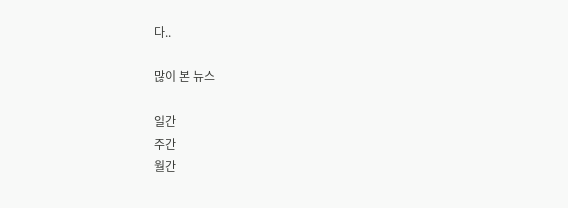다..

많이 본 뉴스

일간
주간
월간